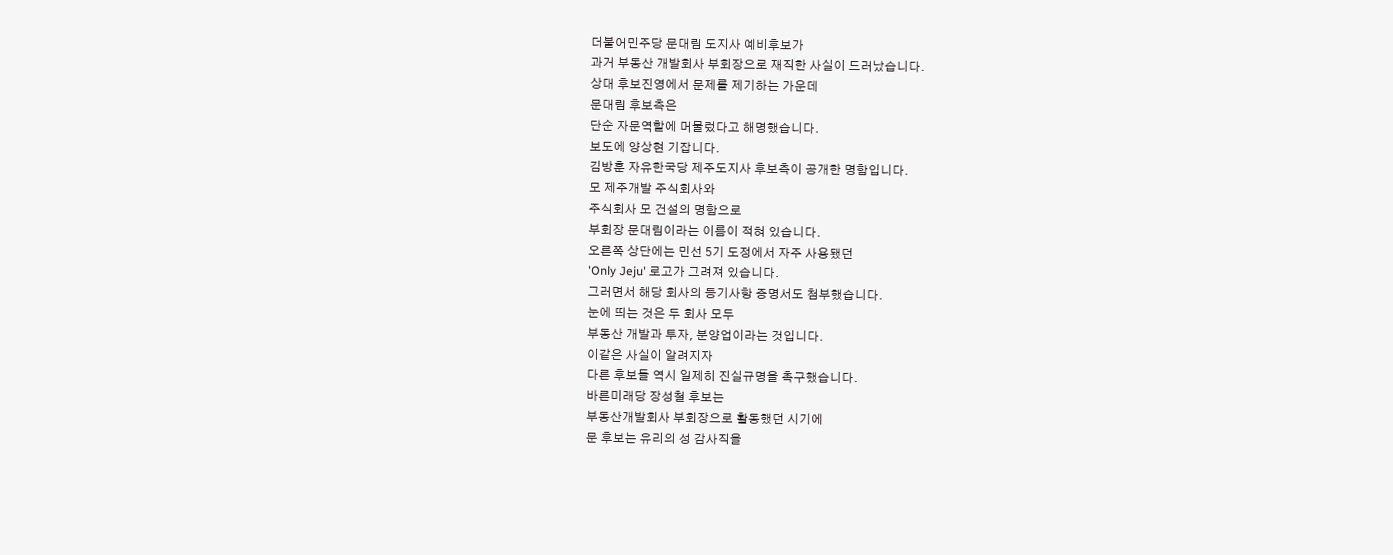더불어민주당 문대림 도지사 예비후보가
과거 부동산 개발회사 부회장으로 재직한 사실이 드러났습니다.
상대 후보진영에서 문제를 제기하는 가운데
문대림 후보측은
단순 자문역할에 머물렀다고 해명했습니다.
보도에 양상현 기잡니다.
김방훈 자유한국당 제주도지사 후보측이 공개한 명함입니다.
모 제주개발 주식회사와
주식회사 모 건설의 명함으로
부회장 문대림이라는 이름이 적혀 있습니다.
오른쪽 상단에는 민선 5기 도정에서 자주 사용됐던
'Only Jeju' 로고가 그려져 있습니다.
그러면서 해당 회사의 등기사항 증명서도 첨부했습니다.
눈에 띄는 것은 두 회사 모두
부동산 개발과 투자, 분양업이라는 것입니다.
이같은 사실이 알려지자
다른 후보들 역시 일제히 진실규명을 촉구했습니다.
바른미래당 장성철 후보는
부동산개발회사 부회장으로 활동했던 시기에
문 후보는 유리의 성 감사직을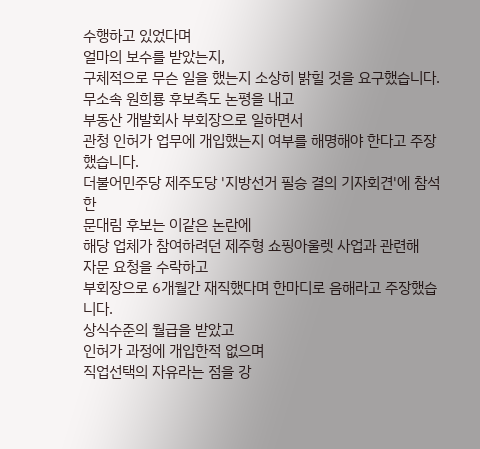수행하고 있었다며
얼마의 보수를 받았는지,
구체적으로 무슨 일을 했는지 소상히 밝힐 것을 요구했습니다.
무소속 원희룡 후보측도 논평을 내고
부동산 개발회사 부회장으로 일하면서
관청 인허가 업무에 개입했는지 여부를 해명해야 한다고 주장했습니다.
더불어민주당 제주도당 '지방선거 필승 결의 기자회견'에 참석한
문대림 후보는 이같은 논란에
해당 업체가 참여하려던 제주형 쇼핑아울렛 사업과 관련해
자문 요청을 수락하고
부회장으로 6개월간 재직했다며 한마디로 음해라고 주장했습니다.
상식수준의 월급을 받았고
인허가 과정에 개입한적 없으며
직업선택의 자유라는 점을 강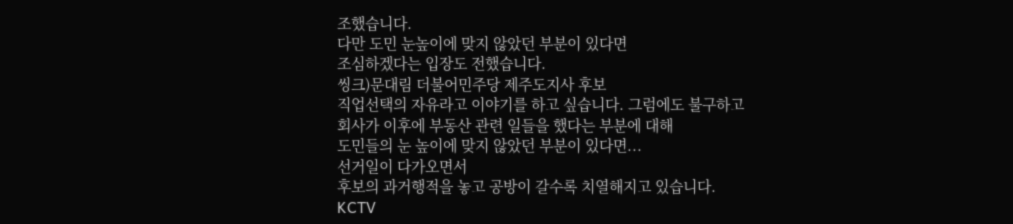조했습니다.
다만 도민 눈높이에 맞지 않았던 부분이 있다면
조심하겠다는 입장도 전했습니다.
씽크)문대림 더불어민주당 제주도지사 후보
직업선택의 자유라고 이야기를 하고 싶습니다. 그럼에도 불구하고
회사가 이후에 부동산 관련 일들을 했다는 부분에 대해
도민들의 눈 높이에 맞지 않았던 부분이 있다면...
선거일이 다가오면서
후보의 과거행적을 놓고 공방이 갈수록 치열해지고 있습니다.
KCTV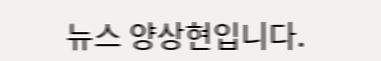뉴스 양상현입니다.